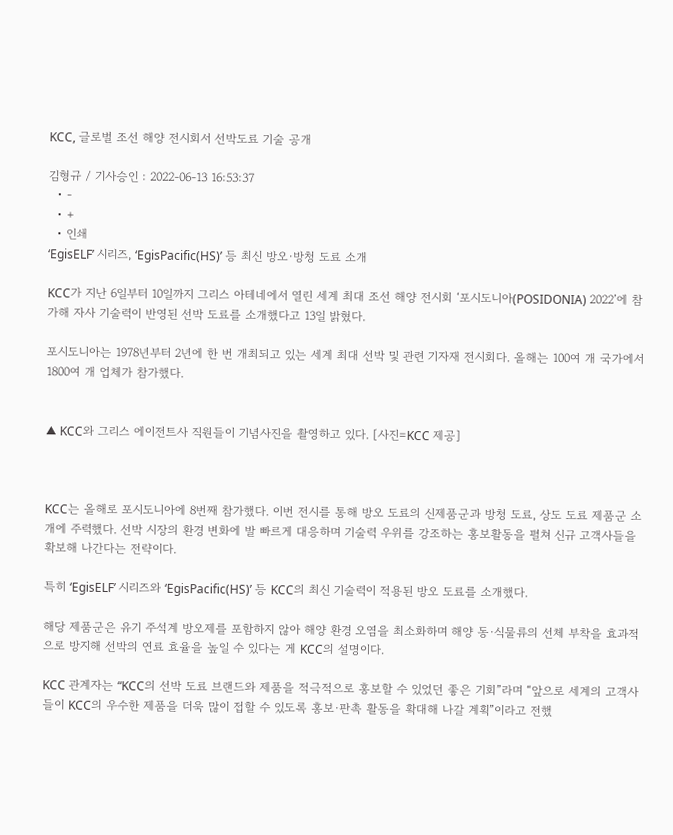KCC, 글로벌 조선 해양 전시회서 선박도료 기술 공개

김형규 / 기사승인 : 2022-06-13 16:53:37
  • -
  • +
  • 인쇄
‘EgisELF’ 시리즈, ‘EgisPacific(HS)’ 등 최신 방오·방청 도료 소개

KCC가 지난 6일부터 10일까지 그리스 아테네에서 열린 세계 최대 조선 해양 전시회 ‘포시도니아(POSIDONIA) 2022’에 참가해 자사 기술력이 반영된 선박 도료를 소개했다고 13일 밝혔다.

포시도니아는 1978년부터 2년에 한 번 개최되고 있는 세계 최대 선박 및 관련 기자재 전시회다. 올해는 100여 개 국가에서 1800여 개 업체가 참가했다.


▲ KCC와 그리스 에이전트사 직원들이 기념사진을 촬영하고 있다. [사진=KCC 제공]



KCC는 올해로 포시도니아에 8번째 참가했다. 이번 전시를 통해 방오 도료의 신제품군과 방청 도료, 상도 도료 제품군 소개에 주력했다. 선박 시장의 환경 변화에 발 빠르게 대응하며 기술력 우위를 강조하는 홍보활동을 펼쳐 신규 고객사들을 확보해 나간다는 전략이다.

특히 ‘EgisELF’ 시리즈와 ‘EgisPacific(HS)’ 등 KCC의 최신 기술력이 적용된 방오 도료를 소개했다.

해당 제품군은 유기 주석계 방오제를 포함하지 않아 해양 환경 오염을 최소화하며 해양 동·식물류의 선체 부착을 효과적으로 방지해 선박의 연료 효율을 높일 수 있다는 게 KCC의 설명이다.

KCC 관계자는 “KCC의 선박 도료 브랜드와 제품을 적극적으로 홍보할 수 있었던 좋은 기회”라며 “앞으로 세계의 고객사들이 KCC의 우수한 제품을 더욱 많이 접할 수 있도록 홍보·판촉 활동을 확대해 나갈 계획”이라고 전했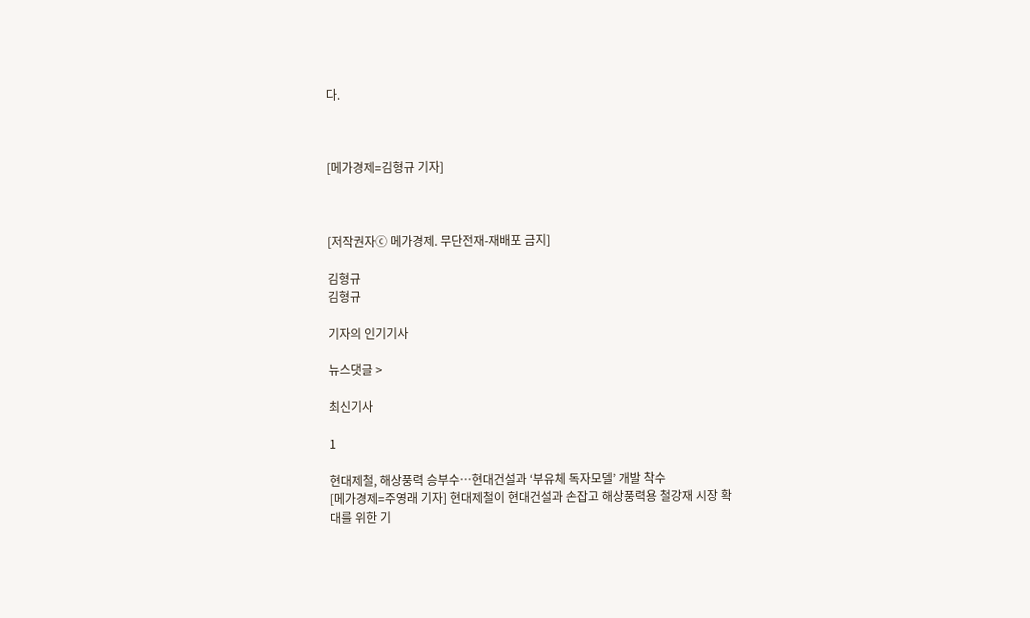다.



[메가경제=김형규 기자]



[저작권자ⓒ 메가경제. 무단전재-재배포 금지]

김형규
김형규

기자의 인기기사

뉴스댓글 >

최신기사

1

현대제철, 해상풍력 승부수…현대건설과 ‘부유체 독자모델’ 개발 착수
[메가경제=주영래 기자] 현대제철이 현대건설과 손잡고 해상풍력용 철강재 시장 확대를 위한 기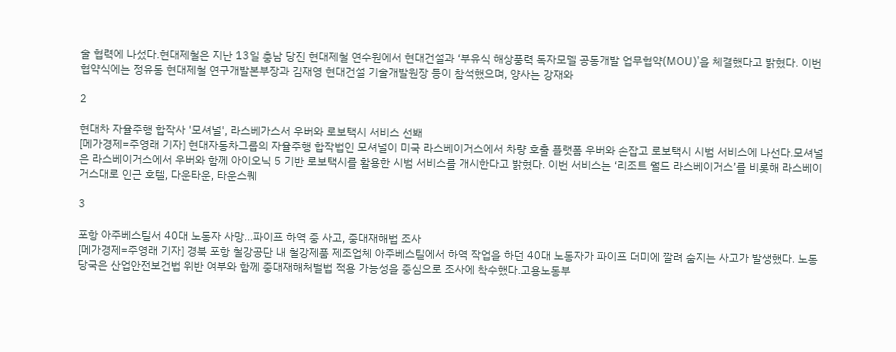술 협력에 나섰다.현대제철은 지난 13일 충남 당진 현대제철 연수원에서 현대건설과 ‘부유식 해상풍력 독자모델 공동개발 업무협약(MOU)’을 체결했다고 밝혔다. 이번 협약식에는 정유동 현대제철 연구개발본부장과 김재영 현대건설 기술개발원장 등이 참석했으며, 양사는 강재와

2

현대차 자율주행 합작사 '모셔널', 라스베가스서 우버와 로보택시 서비스 선봬
[메가경제=주영래 기자] 현대자동차그룹의 자율주행 합작법인 모셔널이 미국 라스베이거스에서 차량 호출 플랫폼 우버와 손잡고 로보택시 시범 서비스에 나선다.모셔널은 라스베이거스에서 우버와 함께 아이오닉 5 기반 로보택시를 활용한 시범 서비스를 개시한다고 밝혔다. 이번 서비스는 ‘리조트 월드 라스베이거스’를 비롯해 라스베이거스대로 인근 호텔, 다운타운, 타운스퀘

3

포항 아주베스틸서 40대 노동자 사망…파이프 하역 중 사고, 중대재해법 조사
[메가경제=주영래 기자] 경북 포항 철강공단 내 철강제품 제조업체 아주베스틸에서 하역 작업을 하던 40대 노동자가 파이프 더미에 깔려 숨지는 사고가 발생했다. 노동당국은 산업안전보건법 위반 여부와 함께 중대재해처벌법 적용 가능성을 중심으로 조사에 착수했다.고용노동부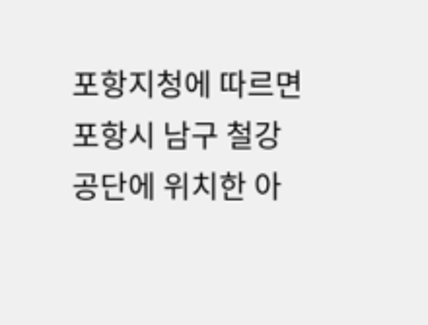포항지청에 따르면 포항시 남구 철강공단에 위치한 아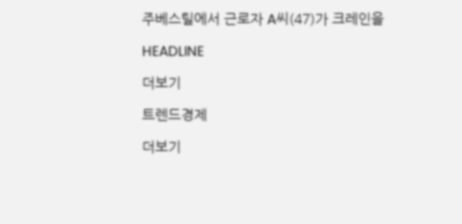주베스틸에서 근로자 A씨(47)가 크레인을

HEADLINE

더보기

트렌드경제

더보기